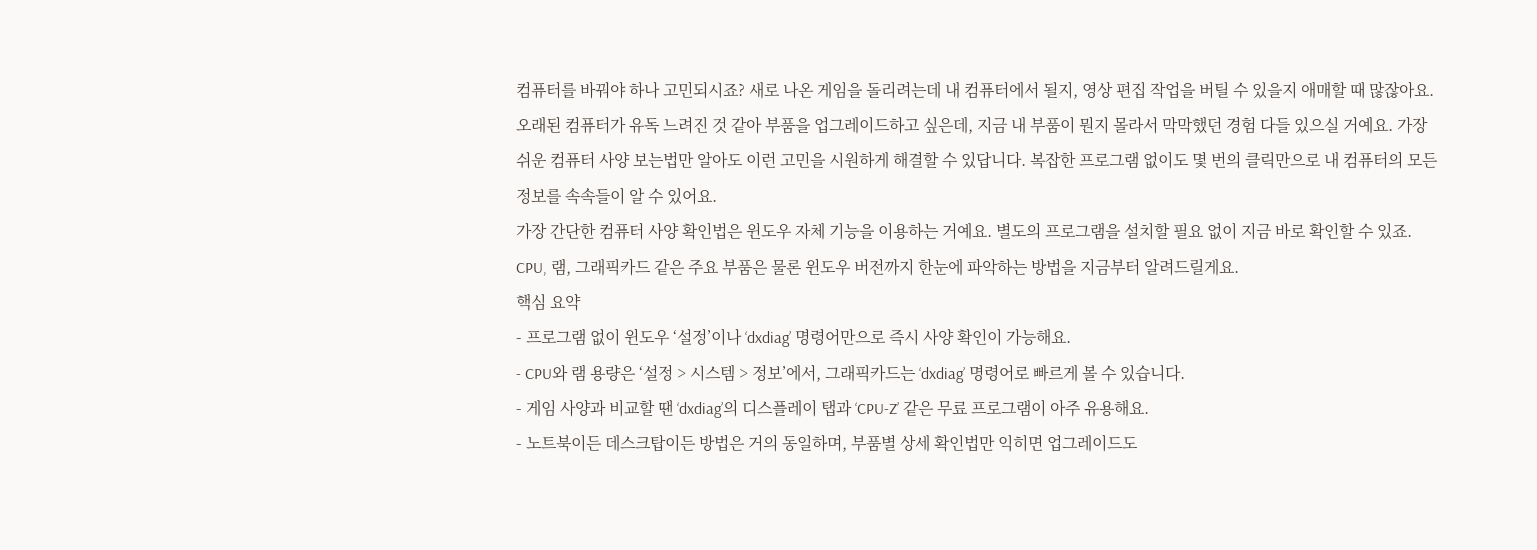컴퓨터를 바꿔야 하나 고민되시죠? 새로 나온 게임을 돌리려는데 내 컴퓨터에서 될지, 영상 편집 작업을 버틸 수 있을지 애매할 때 많잖아요. 오래된 컴퓨터가 유독 느려진 것 같아 부품을 업그레이드하고 싶은데, 지금 내 부품이 뭔지 몰라서 막막했던 경험 다들 있으실 거예요. 가장 쉬운 컴퓨터 사양 보는법만 알아도 이런 고민을 시원하게 해결할 수 있답니다. 복잡한 프로그램 없이도 몇 번의 클릭만으로 내 컴퓨터의 모든 정보를 속속들이 알 수 있어요.
가장 간단한 컴퓨터 사양 확인법은 윈도우 자체 기능을 이용하는 거예요. 별도의 프로그램을 설치할 필요 없이 지금 바로 확인할 수 있죠. CPU, 램, 그래픽카드 같은 주요 부품은 물론 윈도우 버전까지 한눈에 파악하는 방법을 지금부터 알려드릴게요.
핵심 요약
- 프로그램 없이 윈도우 ‘설정’이나 ‘dxdiag’ 명령어만으로 즉시 사양 확인이 가능해요.
- CPU와 램 용량은 ‘설정 > 시스템 > 정보’에서, 그래픽카드는 ‘dxdiag’ 명령어로 빠르게 볼 수 있습니다.
- 게임 사양과 비교할 땐 ‘dxdiag’의 디스플레이 탭과 ‘CPU-Z’ 같은 무료 프로그램이 아주 유용해요.
- 노트북이든 데스크탑이든 방법은 거의 동일하며, 부품별 상세 확인법만 익히면 업그레이드도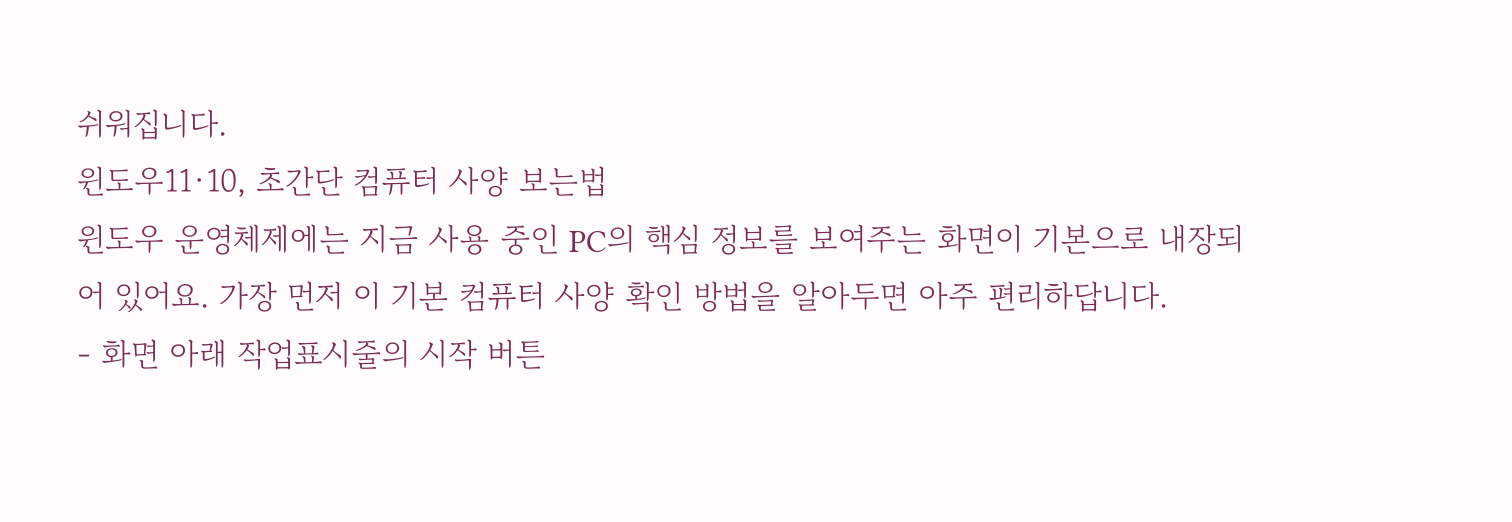쉬워집니다.
윈도우11·10, 초간단 컴퓨터 사양 보는법
윈도우 운영체제에는 지금 사용 중인 PC의 핵심 정보를 보여주는 화면이 기본으로 내장되어 있어요. 가장 먼저 이 기본 컴퓨터 사양 확인 방법을 알아두면 아주 편리하답니다.
- 화면 아래 작업표시줄의 시작 버튼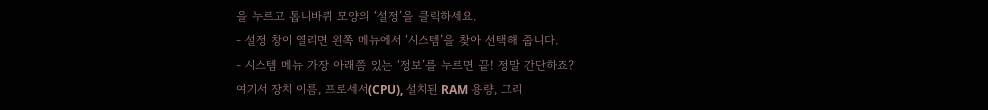을 누르고 톱니바퀴 모양의 ‘설정’을 클릭하세요.
- 설정 창이 열리면 왼쪽 메뉴에서 ‘시스템’을 찾아 선택해 줍니다.
- 시스템 메뉴 가장 아래쯤 있는 ‘정보’를 누르면 끝! 정말 간단하죠?
여기서 장치 이름, 프로세서(CPU), 설치된 RAM 용량, 그리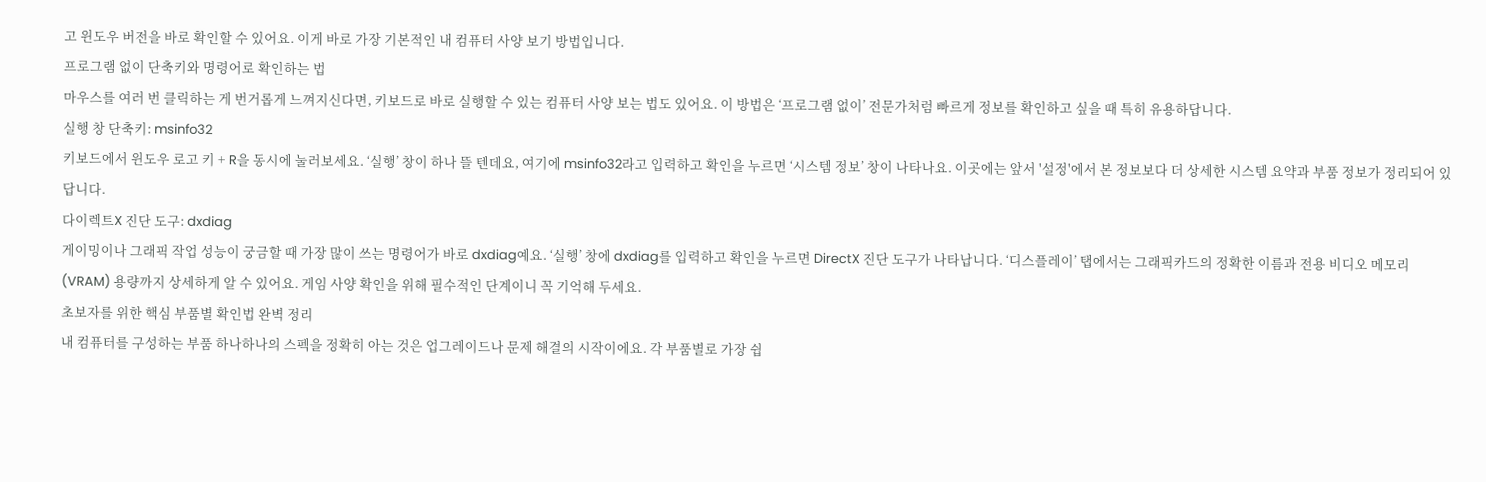고 윈도우 버전을 바로 확인할 수 있어요. 이게 바로 가장 기본적인 내 컴퓨터 사양 보기 방법입니다.
프로그램 없이 단축키와 명령어로 확인하는 법
마우스를 여러 번 클릭하는 게 번거롭게 느껴지신다면, 키보드로 바로 실행할 수 있는 컴퓨터 사양 보는 법도 있어요. 이 방법은 ‘프로그램 없이’ 전문가처럼 빠르게 정보를 확인하고 싶을 때 특히 유용하답니다.
실행 창 단축키: msinfo32
키보드에서 윈도우 로고 키 + R을 동시에 눌러보세요. ‘실행’ 창이 하나 뜰 텐데요, 여기에 msinfo32라고 입력하고 확인을 누르면 ‘시스템 정보’ 창이 나타나요. 이곳에는 앞서 '설정'에서 본 정보보다 더 상세한 시스템 요약과 부품 정보가 정리되어 있답니다.
다이렉트X 진단 도구: dxdiag
게이밍이나 그래픽 작업 성능이 궁금할 때 가장 많이 쓰는 명령어가 바로 dxdiag예요. ‘실행’ 창에 dxdiag를 입력하고 확인을 누르면 DirectX 진단 도구가 나타납니다. ‘디스플레이’ 탭에서는 그래픽카드의 정확한 이름과 전용 비디오 메모리(VRAM) 용량까지 상세하게 알 수 있어요. 게임 사양 확인을 위해 필수적인 단계이니 꼭 기억해 두세요.
초보자를 위한 핵심 부품별 확인법 완벽 정리
내 컴퓨터를 구성하는 부품 하나하나의 스펙을 정확히 아는 것은 업그레이드나 문제 해결의 시작이에요. 각 부품별로 가장 쉽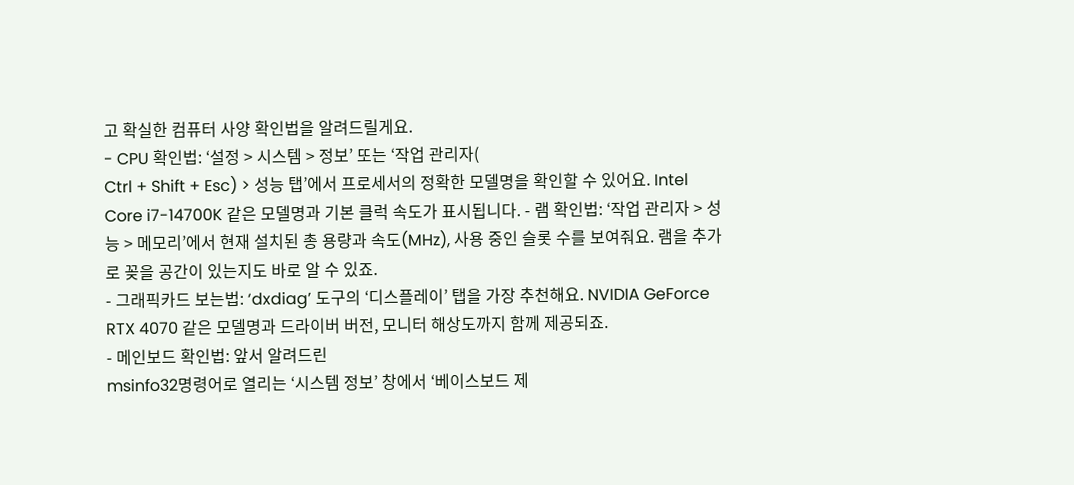고 확실한 컴퓨터 사양 확인법을 알려드릴게요.
- CPU 확인법: ‘설정 > 시스템 > 정보’ 또는 ‘작업 관리자(
Ctrl + Shift + Esc) > 성능 탭’에서 프로세서의 정확한 모델명을 확인할 수 있어요. Intel Core i7-14700K 같은 모델명과 기본 클럭 속도가 표시됩니다. - 램 확인법: ‘작업 관리자 > 성능 > 메모리’에서 현재 설치된 총 용량과 속도(MHz), 사용 중인 슬롯 수를 보여줘요. 램을 추가로 꽂을 공간이 있는지도 바로 알 수 있죠.
- 그래픽카드 보는법: ‘dxdiag’ 도구의 ‘디스플레이’ 탭을 가장 추천해요. NVIDIA GeForce RTX 4070 같은 모델명과 드라이버 버전, 모니터 해상도까지 함께 제공되죠.
- 메인보드 확인법: 앞서 알려드린
msinfo32명령어로 열리는 ‘시스템 정보’ 창에서 ‘베이스보드 제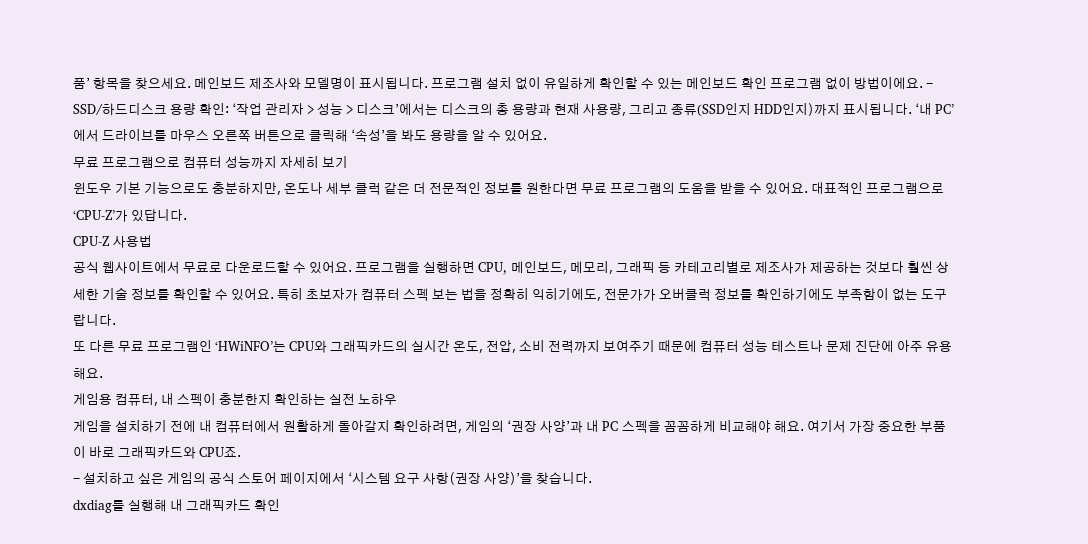품’ 항목을 찾으세요. 메인보드 제조사와 모델명이 표시됩니다. 프로그램 설치 없이 유일하게 확인할 수 있는 메인보드 확인 프로그램 없이 방법이에요. - SSD/하드디스크 용량 확인: ‘작업 관리자 > 성능 > 디스크’에서는 디스크의 총 용량과 현재 사용량, 그리고 종류(SSD인지 HDD인지)까지 표시됩니다. ‘내 PC’에서 드라이브를 마우스 오른쪽 버튼으로 클릭해 ‘속성’을 봐도 용량을 알 수 있어요.
무료 프로그램으로 컴퓨터 성능까지 자세히 보기
윈도우 기본 기능으로도 충분하지만, 온도나 세부 클럭 같은 더 전문적인 정보를 원한다면 무료 프로그램의 도움을 받을 수 있어요. 대표적인 프로그램으로 ‘CPU-Z’가 있답니다.
CPU-Z 사용법
공식 웹사이트에서 무료로 다운로드할 수 있어요. 프로그램을 실행하면 CPU, 메인보드, 메모리, 그래픽 등 카테고리별로 제조사가 제공하는 것보다 훨씬 상세한 기술 정보를 확인할 수 있어요. 특히 초보자가 컴퓨터 스펙 보는 법을 정확히 익히기에도, 전문가가 오버클럭 정보를 확인하기에도 부족함이 없는 도구랍니다.
또 다른 무료 프로그램인 ‘HWiNFO’는 CPU와 그래픽카드의 실시간 온도, 전압, 소비 전력까지 보여주기 때문에 컴퓨터 성능 테스트나 문제 진단에 아주 유용해요.
게임용 컴퓨터, 내 스펙이 충분한지 확인하는 실전 노하우
게임을 설치하기 전에 내 컴퓨터에서 원활하게 돌아갈지 확인하려면, 게임의 ‘권장 사양’과 내 PC 스펙을 꼼꼼하게 비교해야 해요. 여기서 가장 중요한 부품이 바로 그래픽카드와 CPU죠.
- 설치하고 싶은 게임의 공식 스토어 페이지에서 ‘시스템 요구 사항(권장 사양)’을 찾습니다.
dxdiag를 실행해 내 그래픽카드 확인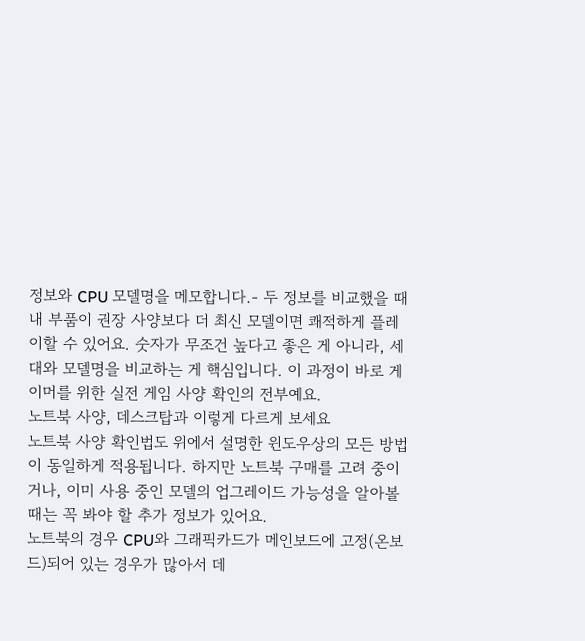정보와 CPU 모델명을 메모합니다.- 두 정보를 비교했을 때 내 부품이 권장 사양보다 더 최신 모델이면 쾌적하게 플레이할 수 있어요. 숫자가 무조건 높다고 좋은 게 아니라, 세대와 모델명을 비교하는 게 핵심입니다. 이 과정이 바로 게이머를 위한 실전 게임 사양 확인의 전부예요.
노트북 사양, 데스크탑과 이렇게 다르게 보세요
노트북 사양 확인법도 위에서 설명한 윈도우상의 모든 방법이 동일하게 적용됩니다. 하지만 노트북 구매를 고려 중이거나, 이미 사용 중인 모델의 업그레이드 가능성을 알아볼 때는 꼭 봐야 할 추가 정보가 있어요.
노트북의 경우 CPU와 그래픽카드가 메인보드에 고정(온보드)되어 있는 경우가 많아서 데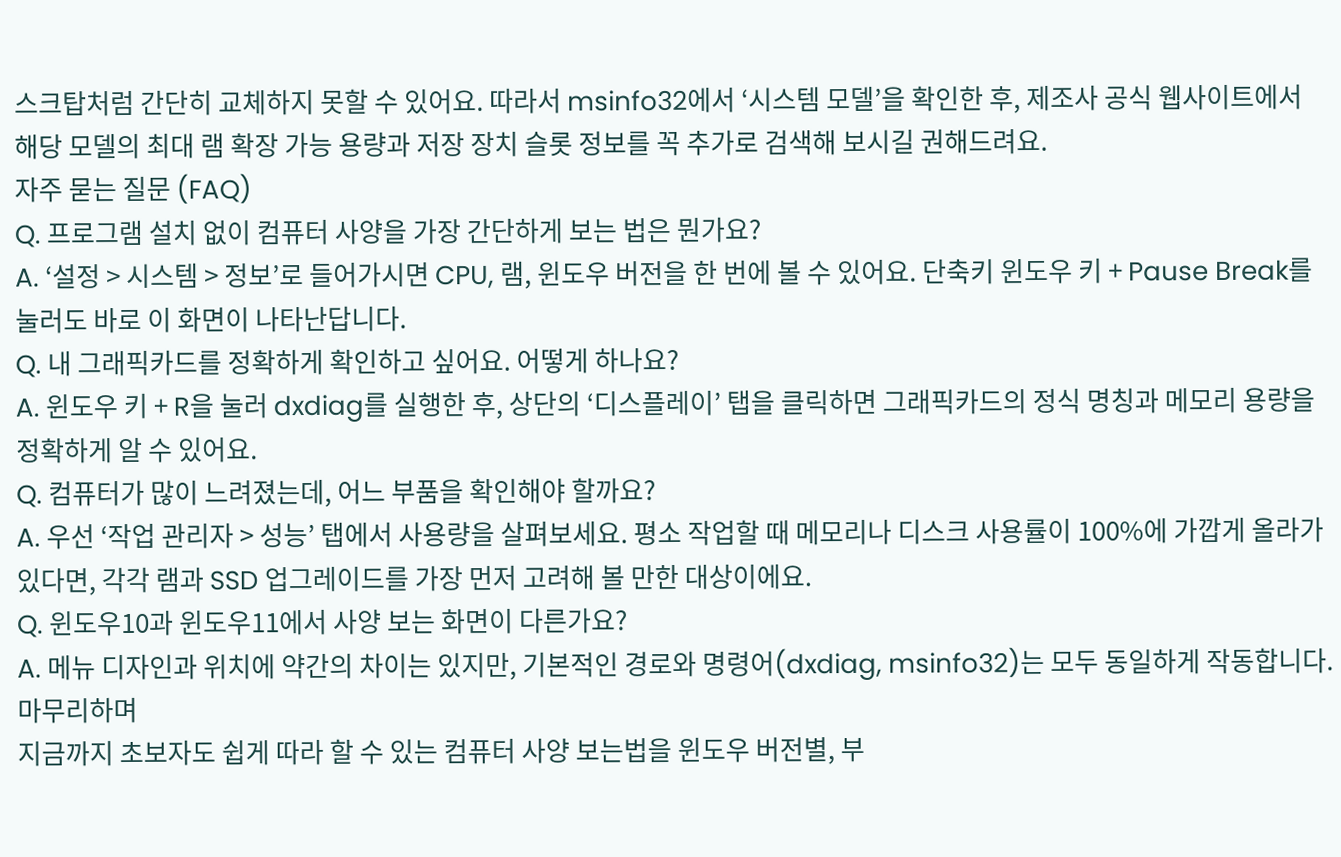스크탑처럼 간단히 교체하지 못할 수 있어요. 따라서 msinfo32에서 ‘시스템 모델’을 확인한 후, 제조사 공식 웹사이트에서 해당 모델의 최대 램 확장 가능 용량과 저장 장치 슬롯 정보를 꼭 추가로 검색해 보시길 권해드려요.
자주 묻는 질문 (FAQ)
Q. 프로그램 설치 없이 컴퓨터 사양을 가장 간단하게 보는 법은 뭔가요?
A. ‘설정 > 시스템 > 정보’로 들어가시면 CPU, 램, 윈도우 버전을 한 번에 볼 수 있어요. 단축키 윈도우 키 + Pause Break를 눌러도 바로 이 화면이 나타난답니다.
Q. 내 그래픽카드를 정확하게 확인하고 싶어요. 어떻게 하나요?
A. 윈도우 키 + R을 눌러 dxdiag를 실행한 후, 상단의 ‘디스플레이’ 탭을 클릭하면 그래픽카드의 정식 명칭과 메모리 용량을 정확하게 알 수 있어요.
Q. 컴퓨터가 많이 느려졌는데, 어느 부품을 확인해야 할까요?
A. 우선 ‘작업 관리자 > 성능’ 탭에서 사용량을 살펴보세요. 평소 작업할 때 메모리나 디스크 사용률이 100%에 가깝게 올라가 있다면, 각각 램과 SSD 업그레이드를 가장 먼저 고려해 볼 만한 대상이에요.
Q. 윈도우10과 윈도우11에서 사양 보는 화면이 다른가요?
A. 메뉴 디자인과 위치에 약간의 차이는 있지만, 기본적인 경로와 명령어(dxdiag, msinfo32)는 모두 동일하게 작동합니다.
마무리하며
지금까지 초보자도 쉽게 따라 할 수 있는 컴퓨터 사양 보는법을 윈도우 버전별, 부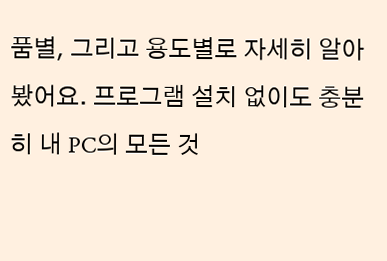품별, 그리고 용도별로 자세히 알아봤어요. 프로그램 설치 없이도 충분히 내 PC의 모든 것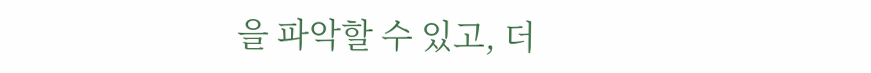을 파악할 수 있고, 더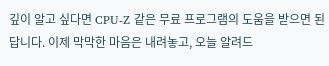깊이 알고 싶다면 CPU-Z 같은 무료 프로그램의 도움을 받으면 된답니다. 이제 막막한 마음은 내려놓고, 오늘 알려드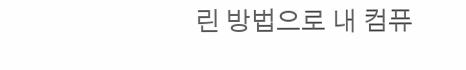린 방법으로 내 컴퓨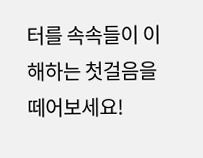터를 속속들이 이해하는 첫걸음을 떼어보세요!